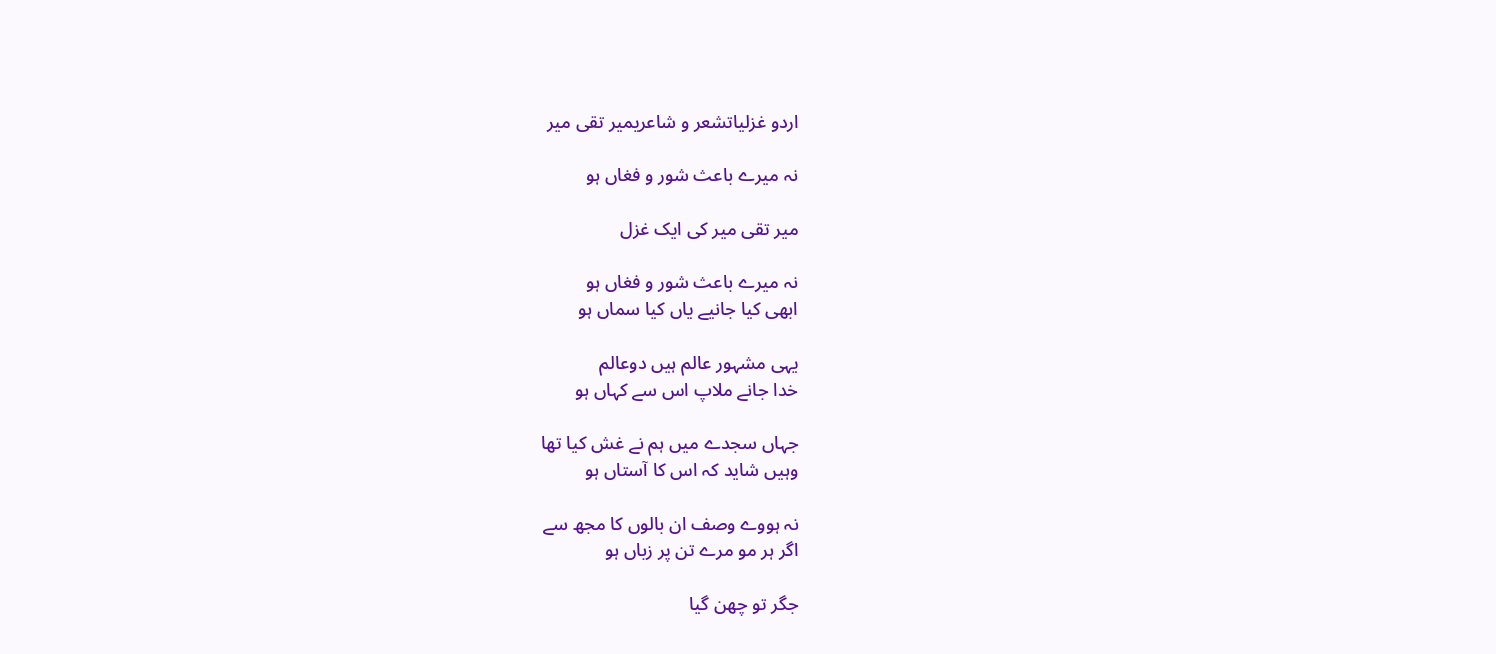اردو غزلیاتشعر و شاعریمیر تقی میر

نہ میرے باعث شور و فغاں ہو

میر تقی میر کی ایک غزل

نہ میرے باعث شور و فغاں ہو
ابھی کیا جانیے یاں کیا سماں ہو

یہی مشہور عالم ہیں دوعالم
خدا جانے ملاپ اس سے کہاں ہو

جہاں سجدے میں ہم نے غش کیا تھا
وہیں شاید کہ اس کا آستاں ہو

نہ ہووے وصف ان بالوں کا مجھ سے
اگر ہر مو مرے تن پر زباں ہو

جگر تو چھن گیا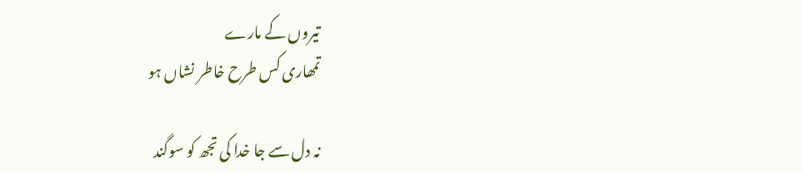تیروں کے مارے
تمھاری کس طرح خاطر نشاں ہو

نہ دل سے جا خدا کی تجھ کو سوگند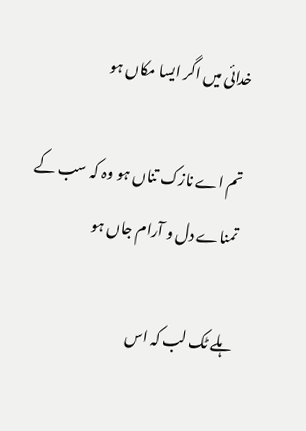خدائی میں اگر ایسا مکاں ہو

تم اے نازک تناں ہو وہ کہ سب کے
تمناے دل و آرام جاں ہو

ہلے ٹک لب کہ اس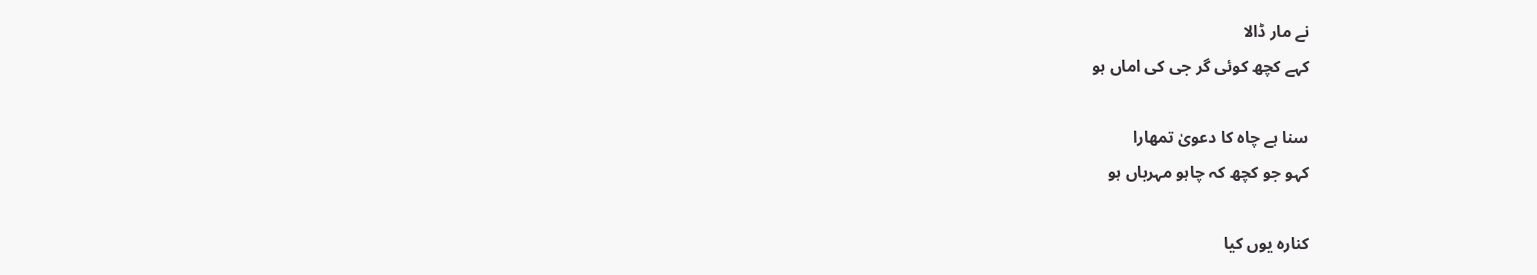نے مار ڈالا
کہے کچھ کوئی گر جی کی اماں ہو

سنا ہے چاہ کا دعویٰ تمھارا
کہو جو کچھ کہ چاہو مہرباں ہو

کنارہ یوں کیا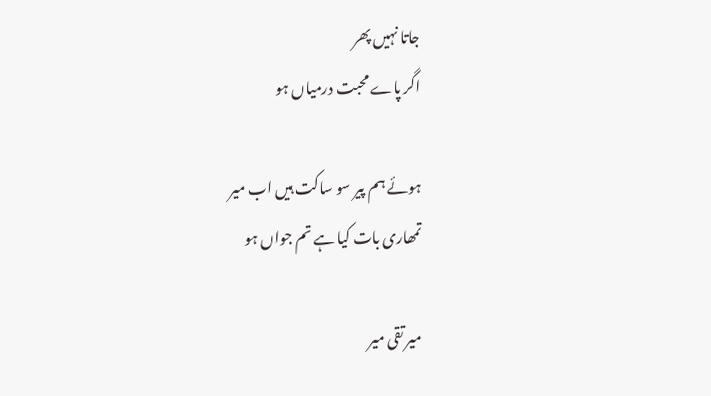جاتا نہیں پھر
اگر پاے محبت درمیاں ہو

ہوئے ہم پیر سو ساکت ہیں اب میر
تمھاری بات کیا ہے تم جواں ہو

میر تقی میر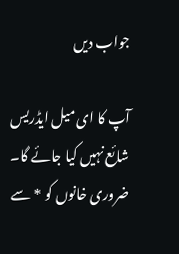جواب دیں

آپ کا ای میل ایڈریس شائع نہیں کیا جائے گا۔ ضروری خانوں کو * سے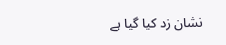نشان زد کیا گیا ہے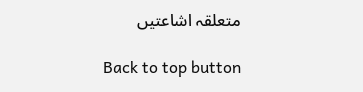متعلقہ اشاعتیں

Back to top button